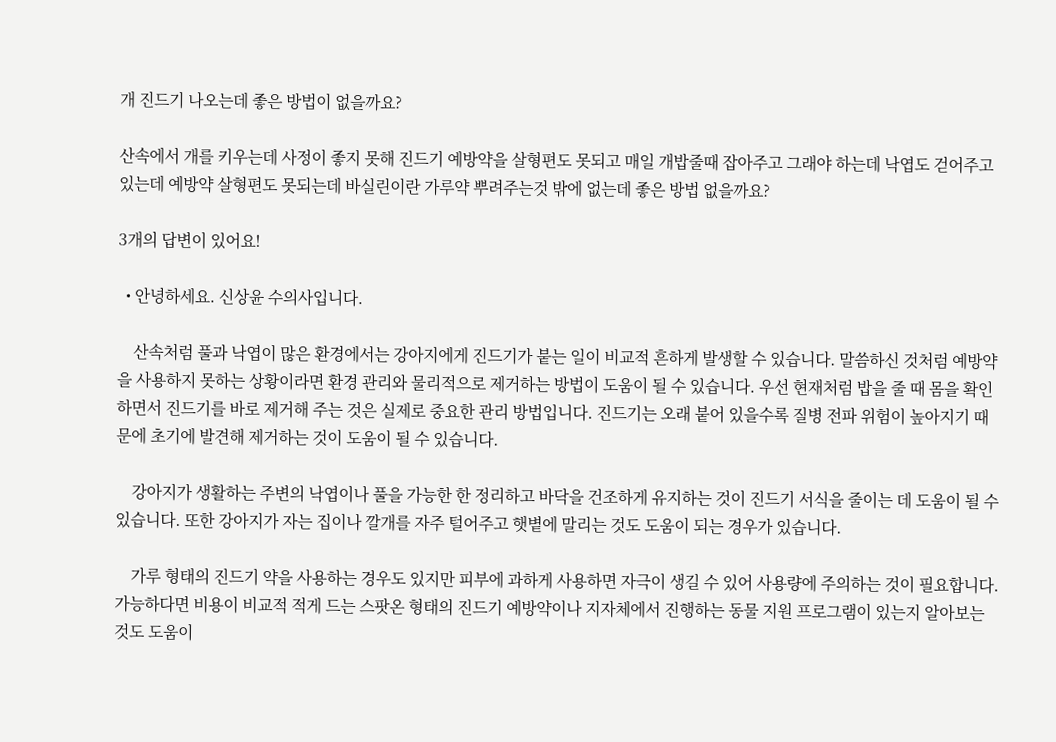개 진드기 나오는데 좋은 방법이 없을까요?

산속에서 개를 키우는데 사정이 좋지 못해 진드기 예방약을 살형편도 못되고 매일 개밥줄때 잡아주고 그래야 하는데 낙엽도 걷어주고 있는데 예방약 살형편도 못되는데 바실린이란 가루약 뿌려주는것 밖에 없는데 좋은 방법 없을까요?

3개의 답변이 있어요!

  • 안녕하세요. 신상윤 수의사입니다.

    산속처럼 풀과 낙엽이 많은 환경에서는 강아지에게 진드기가 붙는 일이 비교적 흔하게 발생할 수 있습니다. 말씀하신 것처럼 예방약을 사용하지 못하는 상황이라면 환경 관리와 물리적으로 제거하는 방법이 도움이 될 수 있습니다. 우선 현재처럼 밥을 줄 때 몸을 확인하면서 진드기를 바로 제거해 주는 것은 실제로 중요한 관리 방법입니다. 진드기는 오래 붙어 있을수록 질병 전파 위험이 높아지기 때문에 초기에 발견해 제거하는 것이 도움이 될 수 있습니다.

    강아지가 생활하는 주변의 낙엽이나 풀을 가능한 한 정리하고 바닥을 건조하게 유지하는 것이 진드기 서식을 줄이는 데 도움이 될 수 있습니다. 또한 강아지가 자는 집이나 깔개를 자주 털어주고 햇볕에 말리는 것도 도움이 되는 경우가 있습니다.

    가루 형태의 진드기 약을 사용하는 경우도 있지만 피부에 과하게 사용하면 자극이 생길 수 있어 사용량에 주의하는 것이 필요합니다. 가능하다면 비용이 비교적 적게 드는 스팟온 형태의 진드기 예방약이나 지자체에서 진행하는 동물 지원 프로그램이 있는지 알아보는 것도 도움이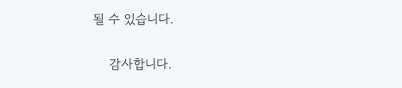될 수 있습니다.

    감사합니다.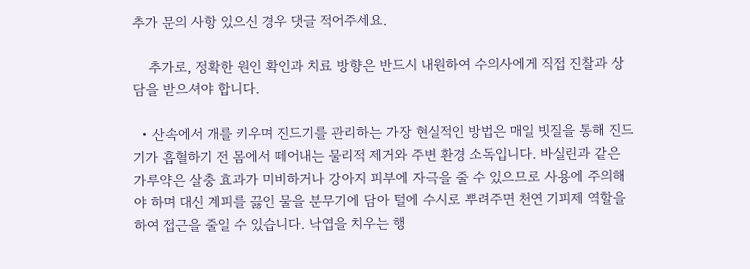추가 문의 사항 있으신 경우 댓글 적어주세요.

    추가로, 정확한 원인 확인과 치료 방향은 반드시 내원하여 수의사에게 직접 진찰과 상담을 받으셔야 합니다.

  • 산속에서 개를 키우며 진드기를 관리하는 가장 현실적인 방법은 매일 빗질을 통해 진드기가 흡혈하기 전 몸에서 떼어내는 물리적 제거와 주변 환경 소독입니다. 바실린과 같은 가루약은 살충 효과가 미비하거나 강아지 피부에 자극을 줄 수 있으므로 사용에 주의해야 하며 대신 계피를 끓인 물을 분무기에 담아 털에 수시로 뿌려주면 천연 기피제 역할을 하여 접근을 줄일 수 있습니다. 낙엽을 치우는 행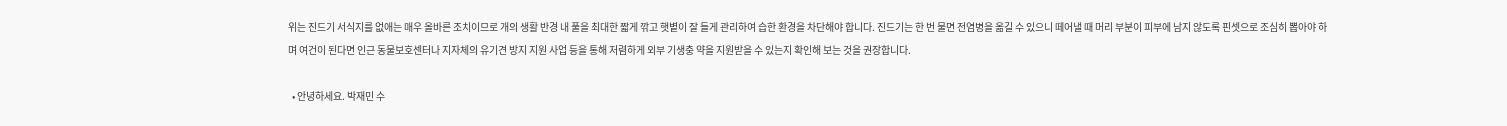위는 진드기 서식지를 없애는 매우 올바른 조치이므로 개의 생활 반경 내 풀을 최대한 짧게 깎고 햇볕이 잘 들게 관리하여 습한 환경을 차단해야 합니다. 진드기는 한 번 물면 전염병을 옮길 수 있으니 떼어낼 때 머리 부분이 피부에 남지 않도록 핀셋으로 조심히 뽑아야 하며 여건이 된다면 인근 동물보호센터나 지자체의 유기견 방지 지원 사업 등을 통해 저렴하게 외부 기생충 약을 지원받을 수 있는지 확인해 보는 것을 권장합니다.

  • 안녕하세요. 박재민 수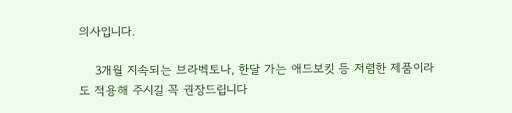의사입니다.

    3개월 지속되는 브라벡토나, 한달 가는 애드보킷 등 저렴한 제품이라도 적용해 주시길 꼭 권장드립니다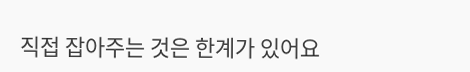직접 잡아주는 것은 한계가 있어요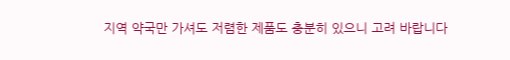지역 약국만 가셔도 저렴한 제품도 충분히 있으니 고려 바랍니다